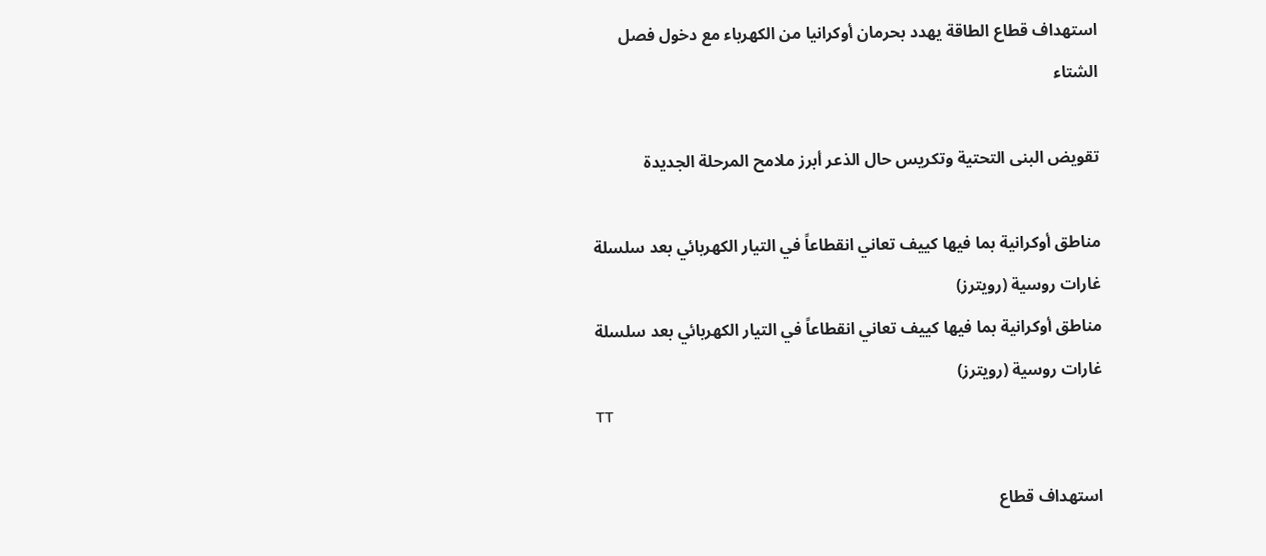استهداف قطاع الطاقة يهدد بحرمان أوكرانيا من الكهرباء مع دخول فصل الشتاء

تقويض البنى التحتية وتكريس حال الذعر أبرز ملامح المرحلة الجديدة

مناطق أوكرانية بما فيها كييف تعاني انقطاعاً في التيار الكهربائي بعد سلسلة غارات روسية (رويترز)
مناطق أوكرانية بما فيها كييف تعاني انقطاعاً في التيار الكهربائي بعد سلسلة غارات روسية (رويترز)
TT

استهداف قطاع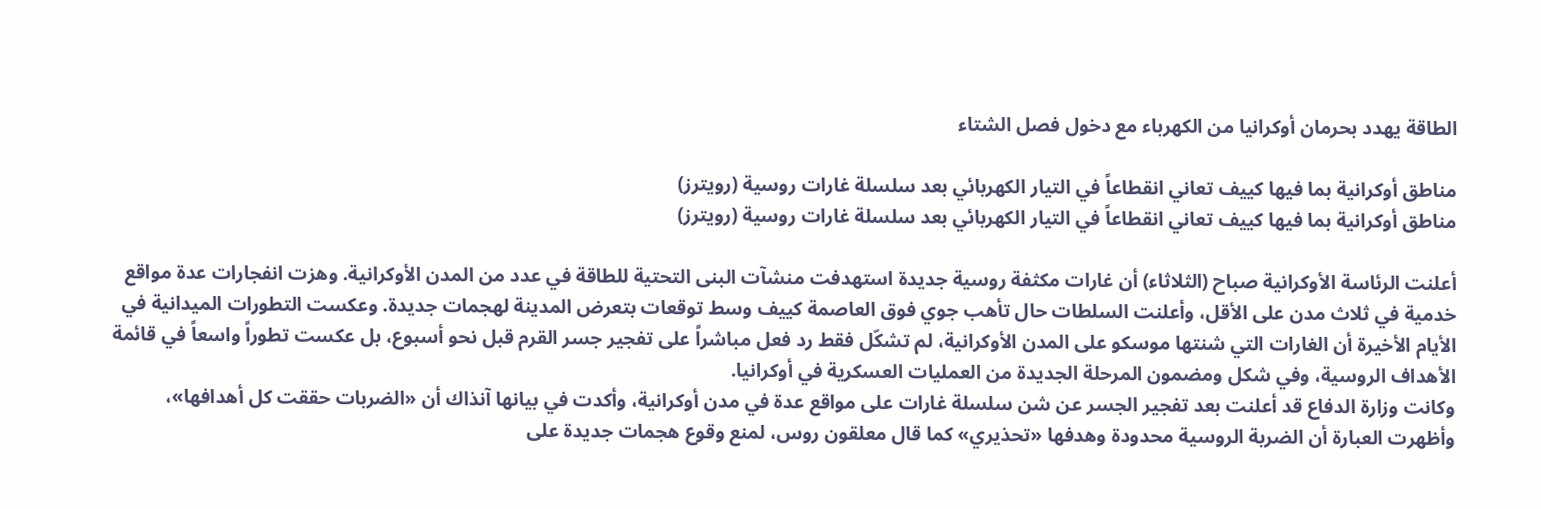الطاقة يهدد بحرمان أوكرانيا من الكهرباء مع دخول فصل الشتاء

مناطق أوكرانية بما فيها كييف تعاني انقطاعاً في التيار الكهربائي بعد سلسلة غارات روسية (رويترز)
مناطق أوكرانية بما فيها كييف تعاني انقطاعاً في التيار الكهربائي بعد سلسلة غارات روسية (رويترز)

أعلنت الرئاسة الأوكرانية صباح (الثلاثاء) أن غارات مكثفة روسية جديدة استهدفت منشآت البنى التحتية للطاقة في عدد من المدن الأوكرانية. وهزت انفجارات عدة مواقع خدمية في ثلاث مدن على الأقل، وأعلنت السلطات حال تأهب جوي فوق العاصمة كييف وسط توقعات بتعرض المدينة لهجمات جديدة. وعكست التطورات الميدانية في الأيام الأخيرة أن الغارات التي شنتها موسكو على المدن الأوكرانية، لم تشكّل فقط رد فعل مباشراً على تفجير جسر القرم قبل نحو أسبوع، بل عكست تطوراً واسعاً في قائمة الأهداف الروسية، وفي شكل ومضمون المرحلة الجديدة من العمليات العسكرية في أوكرانيا.
وكانت وزارة الدفاع قد أعلنت بعد تفجير الجسر عن شن سلسلة غارات على مواقع عدة في مدن أوكرانية، وأكدت في بيانها آنذاك أن «الضربات حققت كل أهدافها»، وأظهرت العبارة أن الضربة الروسية محدودة وهدفها «تحذيري» كما قال معلقون روس، لمنع وقوع هجمات جديدة على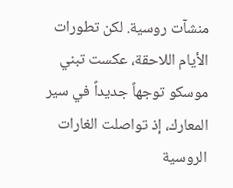منشآت روسية. لكن تطورات الأيام اللاحقة، عكست تبني موسكو توجهاً جديداً في سير المعارك، إذ تواصلت الغارات الروسية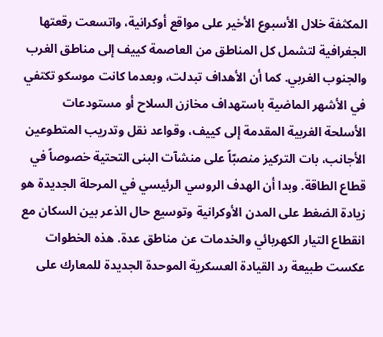المكثفة خلال الأسبوع الأخير على مواقع أوكرانية، واتسعت رقعتها الجغرافية لتشمل كل المناطق من العاصمة كييف إلى مناطق الغرب والجنوب الغربي. كما أن الأهداف تبدلت، وبعدما كانت موسكو تكتفي في الأشهر الماضية باستهداف مخازن السلاح أو مستودعات الأسلحة الغربية المقدمة إلى كييف، وقواعد نقل وتدريب المتطوعين الأجانب، بات التركيز منصبّاً على منشآت البنى التحتية خصوصاً في قطاع الطاقة. وبدا أن الهدف الروسي الرئيسي في المرحلة الجديدة هو زيادة الضغط على المدن الأوكرانية وتوسيع حال الذعر بين السكان مع انقطاع التيار الكهربائي والخدمات عن مناطق عدة. هذه الخطوات عكست طبيعة رد القيادة العسكرية الموحدة الجديدة للمعارك على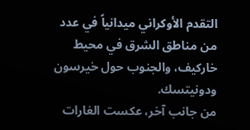التقدم الأوكراني ميدانياً في عدد من مناطق الشرق في محيط خاركيف، والجنوب حول خيرسون ودونيتسك.
من جانب آخر، عكست الغارات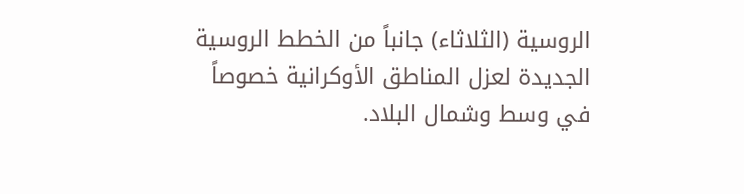الروسية (الثلاثاء) جانباً من الخطط الروسية الجديدة لعزل المناطق الأوكرانية خصوصاً في وسط وشمال البلاد.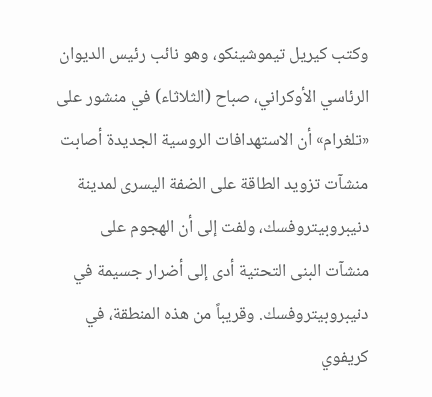وكتب كيريل تيموشينكو، وهو نائب رئيس الديوان الرئاسي الأوكراني، صباح (الثلاثاء) في منشور على «تلغرام» أن الاستهدافات الروسية الجديدة أصابت منشآت تزويد الطاقة على الضفة اليسرى لمدينة دنيبروبيتروفسك، ولفت إلى أن الهجوم على منشآت البنى التحتية أدى إلى أضرار جسيمة في دنيبروبيتروفسك. وقريباً من هذه المنطقة، في كريفوي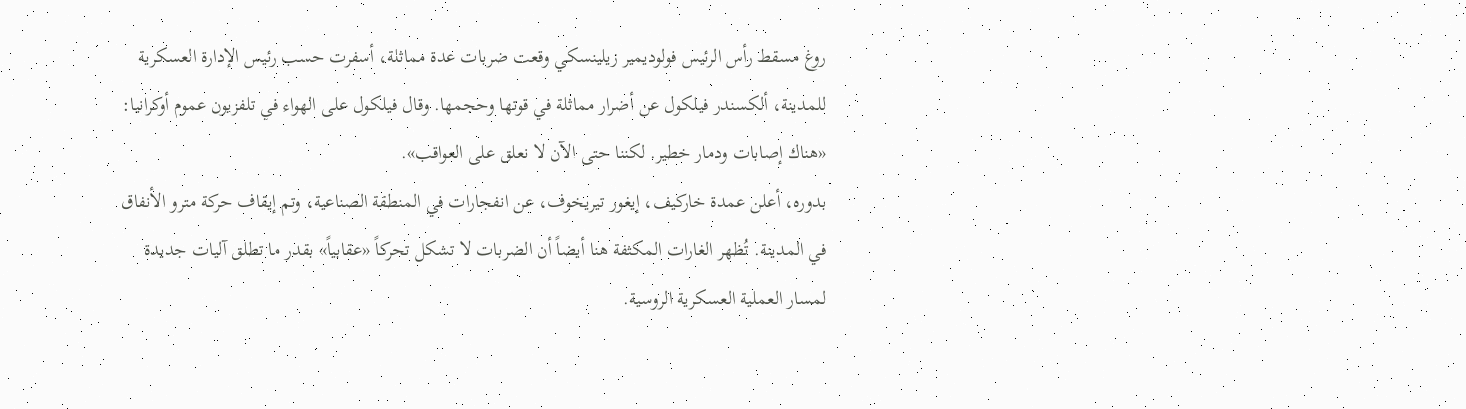روغ مسقط رأس الرئيس فولوديمير زيلينسكي وقعت ضربات عدة مماثلة، أسفرت حسب رئيس الإدارة العسكرية للمدينة، ألكسندر فيلكول عن أضرار مماثلة في قوتها وحجمها. وقال فيلكول على الهواء في تلفزيون عموم أوكرانيا: «هناك إصابات ودمار خطير. لكننا حتى الآن لا نعلق على العواقب».
بدوره، أعلن عمدة خاركيف، إيغور تيريخوف، عن انفجارات في المنطقة الصناعية، وتم إيقاف حركة مترو الأنفاق في المدينة. تُظهر الغارات المكثفة هنا أيضاً أن الضربات لا تشكل تحركاً «عقابياً» بقدر ما تطلق آليات جديدة لمسار العملية العسكرية الروسية.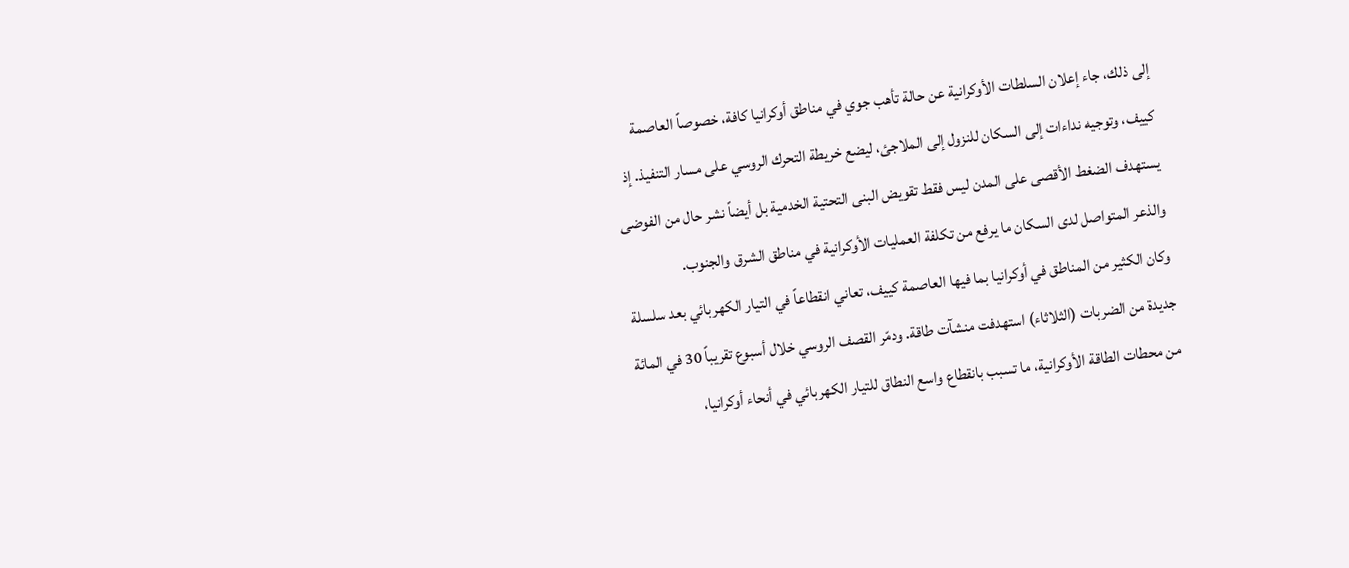إلى ذلك، جاء إعلان السلطات الأوكرانية عن حالة تأهب جوي في مناطق أوكرانيا كافة، خصوصاً العاصمة كييف، وتوجيه نداءات إلى السكان للنزول إلى الملاجئ، ليضع خريطة التحرك الروسي على مسار التنفيذ. إذ يستهدف الضغط الأقصى على المدن ليس فقط تقويض البنى التحتية الخدمية بل أيضاً نشر حال من الفوضى والذعر المتواصل لدى السكان ما يرفع من تكلفة العمليات الأوكرانية في مناطق الشرق والجنوب.
وكان الكثير من المناطق في أوكرانيا بما فيها العاصمة كييف، تعاني انقطاعاً في التيار الكهربائي بعد سلسلة جديدة من الضربات (الثلاثاء) استهدفت منشآت طاقة. ودمّر القصف الروسي خلال أسبوع تقريباً 30 في المائة من محطات الطاقة الأوكرانية، ما تسبب بانقطاع واسع النطاق للتيار الكهربائي في أنحاء أوكرانيا،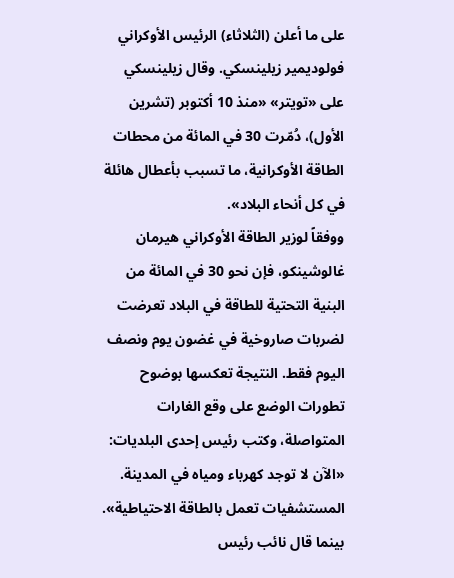على ما أعلن (الثلاثاء) الرئيس الأوكراني فولوديمير زيلينسكي. وقال زيلينسكي على «تويتر» «منذ 10 أكتوبر (تشرين الأول)، دُمّرت 30 في المائة من محطات الطاقة الأوكرانية، ما تسبب بأعطال هائلة في كل أنحاء البلاد».
ووفقاً لوزير الطاقة الأوكراني هيرمان غالوشينكو، فإن نحو 30 في المائة من البنية التحتية للطاقة في البلاد تعرضت لضربات صاروخية في غضون يوم ونصف اليوم فقط. النتيجة تعكسها بوضوح تطورات الوضع على وقع الغارات المتواصلة، وكتب رئيس إحدى البلديات: «الآن لا توجد كهرباء ومياه في المدينة. المستشفيات تعمل بالطاقة الاحتياطية».
بينما قال نائب رئيس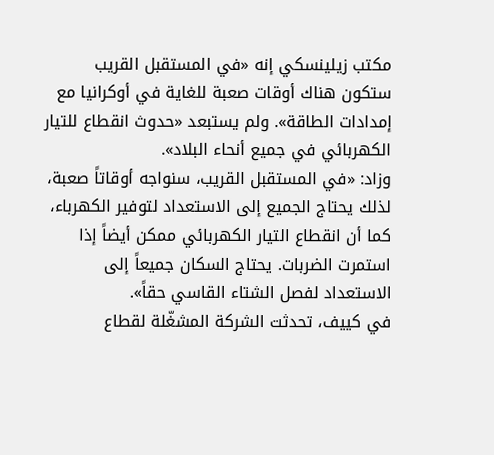مكتب زيلينسكي إنه «في المستقبل القريب ستكون هناك أوقات صعبة للغاية في أوكرانيا مع إمدادات الطاقة». ولم يستبعد «حدوث انقطاع للتيار الكهربائي في جميع أنحاء البلاد».
وزاد: «في المستقبل القريب، سنواجه أوقاتاً صعبة، لذلك يحتاج الجميع إلى الاستعداد لتوفير الكهرباء، كما أن انقطاع التيار الكهربائي ممكن أيضاً إذا استمرت الضربات. يحتاج السكان جميعاً إلى الاستعداد لفصل الشتاء القاسي حقاً».
في كييف، تحدثت الشركة المشغّلة لقطاع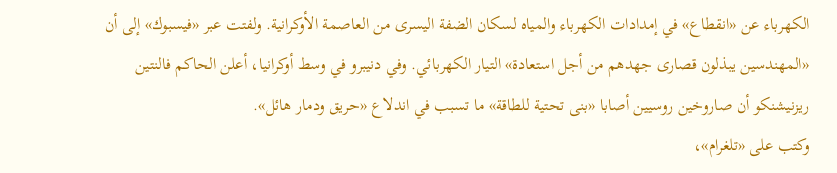الكهرباء عن «انقطاع» في إمدادات الكهرباء والمياه لسكان الضفة اليسرى من العاصمة الأوكرانية. ولفتت عبر «فيسبوك» إلى أن «المهندسين يبذلون قصارى جهدهم من أجل استعادة» التيار الكهربائي. وفي دنيبرو في وسط أوكرانيا، أعلن الحاكم فالنتين ريزنيشنكو أن صاروخين روسيين أصابا «بنى تحتية للطاقة» ما تسبب في اندلاع «حريق ودمار هائل».
وكتب على «تلغرام»،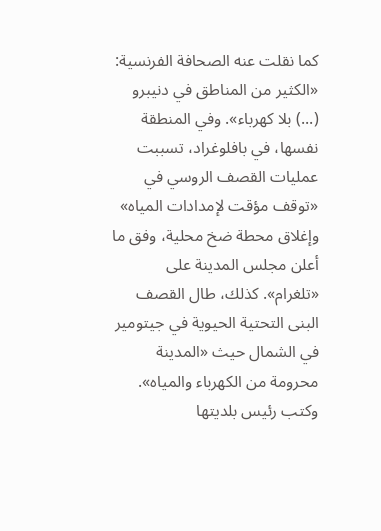كما نقلت عنه الصحافة الفرنسية: «الكثير من المناطق في دنيبرو (...) بلا كهرباء». وفي المنطقة نفسها، في بافلوغراد، تسببت عمليات القصف الروسي في «توقف مؤقت لإمدادات المياه» وإغلاق محطة ضخ محلية، وفق ما أعلن مجلس المدينة على «تلغرام». كذلك، طال القصف البنى التحتية الحيوية في جيتومير في الشمال حيث «المدينة محرومة من الكهرباء والمياه». وكتب رئيس بلديتها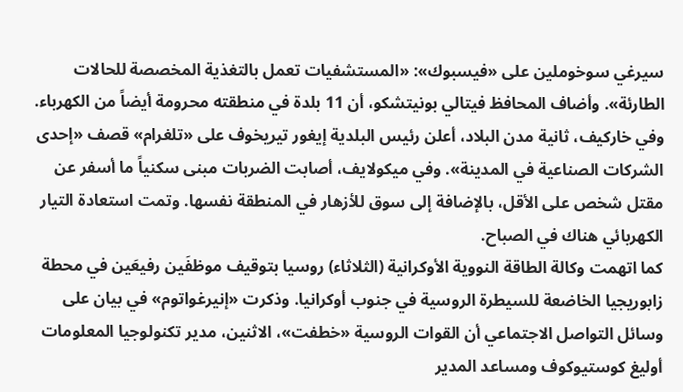سيرغي سوخوملين على «فيسبوك»: «المستشفيات تعمل بالتغذية المخصصة للحالات الطارئة». وأضاف المحافظ فيتالي بونيتشكو، أن 11 بلدة في منطقته محرومة أيضاً من الكهرباء. وفي خاركيف، ثانية مدن البلاد، أعلن رئيس البلدية إيغور تيريخوف على «تلغرام» قصف «إحدى الشركات الصناعية في المدينة». وفي ميكولايف، أصابت الضربات مبنى سكنياً ما أسفر عن مقتل شخص على الأقل، بالإضافة إلى سوق للأزهار في المنطقة نفسها. وتمت استعادة التيار الكهربائي هناك في الصباح.
كما اتهمت وكالة الطاقة النووية الأوكرانية (الثلاثاء) روسيا بتوقيف موظفَين رفيعَين في محطة زابوريجيا الخاضعة للسيطرة الروسية في جنوب أوكرانيا. وذكرت «إنيرغواتوم» في بيان على وسائل التواصل الاجتماعي أن القوات الروسية «خطفت»، الاثنين، مدير تكنولوجيا المعلومات أوليغ كوستيوكوف ومساعد المدير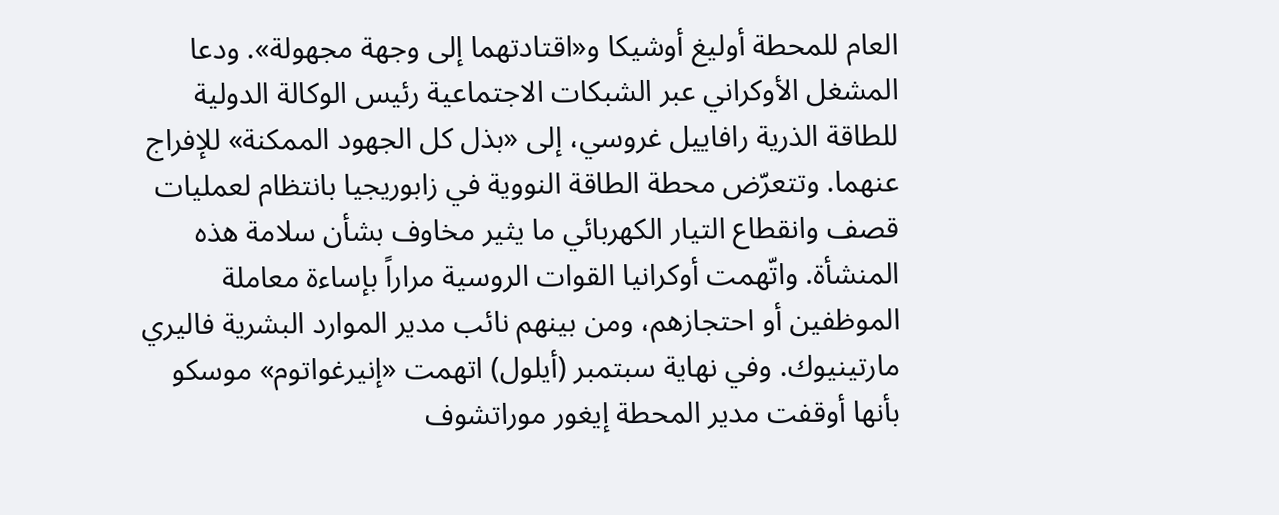العام للمحطة أوليغ أوشيكا و«اقتادتهما إلى وجهة مجهولة». ودعا المشغل الأوكراني عبر الشبكات الاجتماعية رئيس الوكالة الدولية للطاقة الذرية رافاييل غروسي، إلى «بذل كل الجهود الممكنة» للإفراج عنهما. وتتعرّض محطة الطاقة النووية في زابوريجيا بانتظام لعمليات قصف وانقطاع التيار الكهربائي ما يثير مخاوف بشأن سلامة هذه المنشأة. واتّهمت أوكرانيا القوات الروسية مراراً بإساءة معاملة الموظفين أو احتجازهم، ومن بينهم نائب مدير الموارد البشرية فاليري مارتينيوك. وفي نهاية سبتمبر (أيلول) اتهمت «إنيرغواتوم» موسكو بأنها أوقفت مدير المحطة إيغور موراتشوف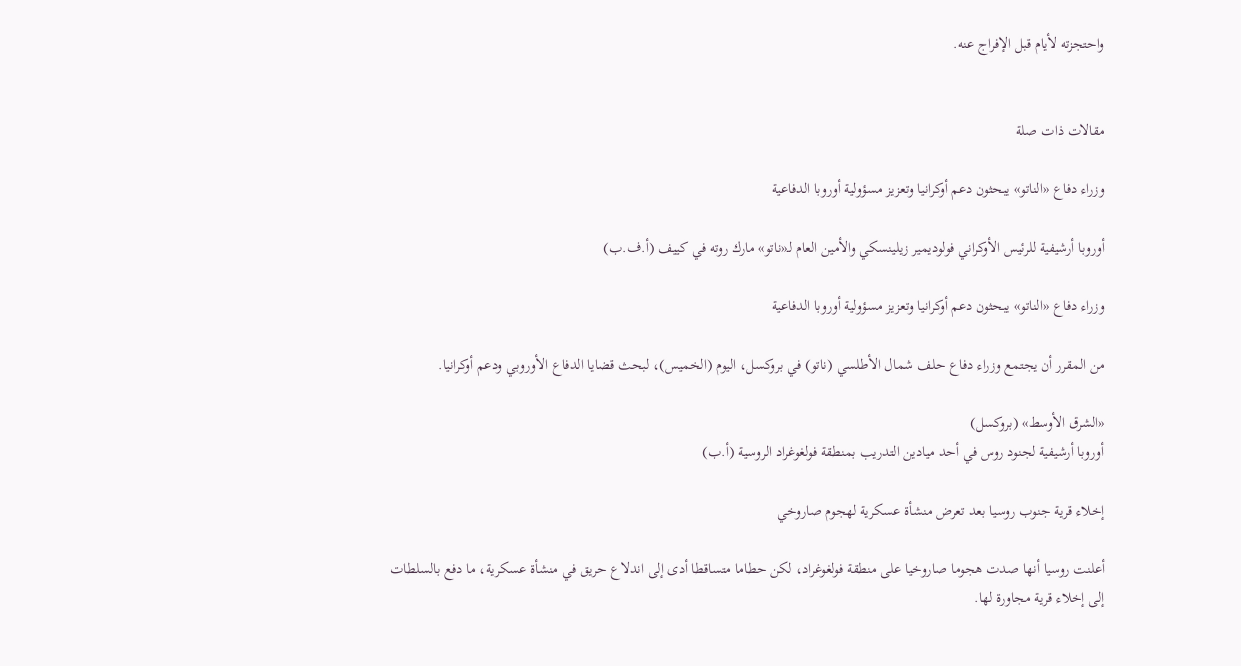واحتجزته لأيام قبل الإفراج عنه.


مقالات ذات صلة

وزراء دفاع «الناتو» يبحثون دعم أوكرانيا وتعزيز مسؤولية أوروبا الدفاعية

أوروبا أرشيفية للرئيس الأوكراني فولوديمير زيلينسكي والأمين العام لـ«ناتو» مارك روته في كييف (أ.ف.ب)

وزراء دفاع «الناتو» يبحثون دعم أوكرانيا وتعزيز مسؤولية أوروبا الدفاعية

من المقرر أن يجتمع وزراء دفاع حلف شمال الأطلسي (ناتو) في بروكسل، اليوم (الخميس)، لبحث قضايا الدفاع الأوروبي ودعم أوكرانيا.

«الشرق الأوسط» (بروكسل)
أوروبا أرشيفية لجنود روس في أحد ميادين التدريب بمنطقة فولغوغراد الروسية (أ.ب)

إخلاء قرية جنوب روسيا بعد تعرض منشأة عسكرية لهجوم صاروخي

أعلنت روسيا أنها صدت هجوما صاروخيا على منطقة فولغوغراد، لكن حطاما متساقطا أدى إلى اندلاع حريق في منشأة عسكرية، ما دفع بالسلطات إلى إخلاء قرية مجاورة لها.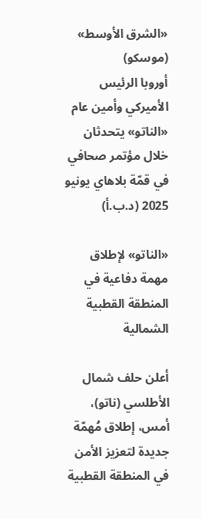«الشرق الأوسط» (موسكو)
أوروبا الرئيس الأميركي وأمين عام «الناتو» يتحدثان خلال مؤتمر صحافي في قمّة بلاهاي يونيو 2025 (د.ب.أ)

«الناتو» لإطلاق مهمة دفاعية في المنطقة القطبية الشمالية

أعلن حلف شمال الأطلسي (ناتو)، أمس، إطلاق مُهمّة جديدة لتعزيز الأمن في المنطقة القطبية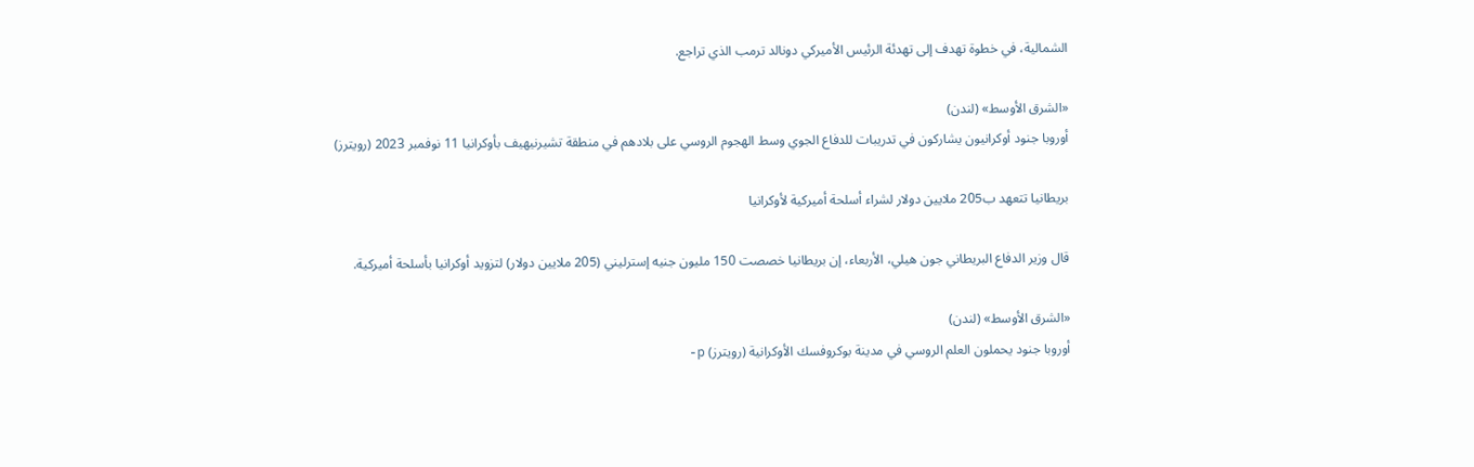الشمالية، في خطوة تهدف إلى تهدئة الرئيس الأميركي دونالد ترمب الذي تراجع.

«الشرق الأوسط» (لندن)
أوروبا جنود أوكرانيون يشاركون في تدريبات للدفاع الجوي وسط الهجوم الروسي على بلادهم في منطقة تشيرنيهيف بأوكرانيا 11 نوفمبر 2023 (رويترز)

بريطانيا تتعهد ب205 ملايين دولار لشراء أسلحة أميركية لأوكرانيا

قال وزير الدفاع البريطاني جون هيلي، الأربعاء، إن بريطانيا خصصت 150 مليون جنيه إسترليني (205 ملايين دولار) لتزويد أوكرانيا بأسلحة أميركية.

«الشرق الأوسط» (لندن)
أوروبا جنود يحملون العلم الروسي في مدينة بوكروفسك الأوكرانية (رويترز) p-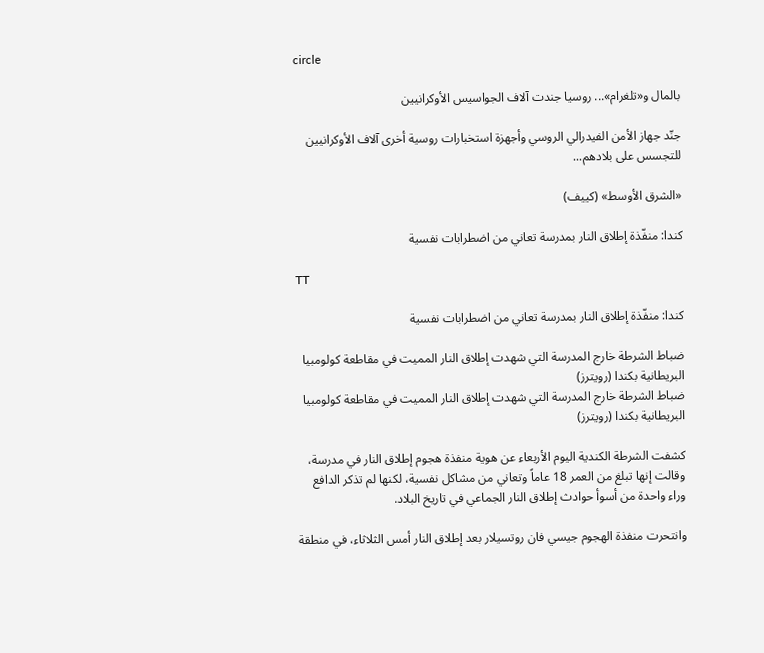circle

بالمال و«تلغرام»... روسيا جندت آلاف الجواسيس الأوكرانيين

جنّد جهاز الأمن الفيدرالي الروسي وأجهزة استخبارات روسية أخرى آلاف الأوكرانيين للتجسس على بلادهم...

«الشرق الأوسط» (كييف)

كندا: منفّذة إطلاق النار بمدرسة تعاني من اضطرابات نفسية

TT

كندا: منفّذة إطلاق النار بمدرسة تعاني من اضطرابات نفسية

ضباط الشرطة خارج المدرسة التي شهدت إطلاق النار المميت في مقاطعة كولومبيا البريطانية بكندا (رويترز)
ضباط الشرطة خارج المدرسة التي شهدت إطلاق النار المميت في مقاطعة كولومبيا البريطانية بكندا (رويترز)

كشفت الشرطة الكندية اليوم الأربعاء عن هوية منفذة هجوم إطلاق النار في مدرسة، وقالت إنها تبلغ من العمر 18 عاماً وتعاني من مشاكل نفسية، لكنها لم تذكر الدافع وراء واحدة من أسوأ حوادث إطلاق النار الجماعي في تاريخ البلاد.

وانتحرت منفذة الهجوم جيسي فان روتسيلار بعد إطلاق النار أمس الثلاثاء، في منطقة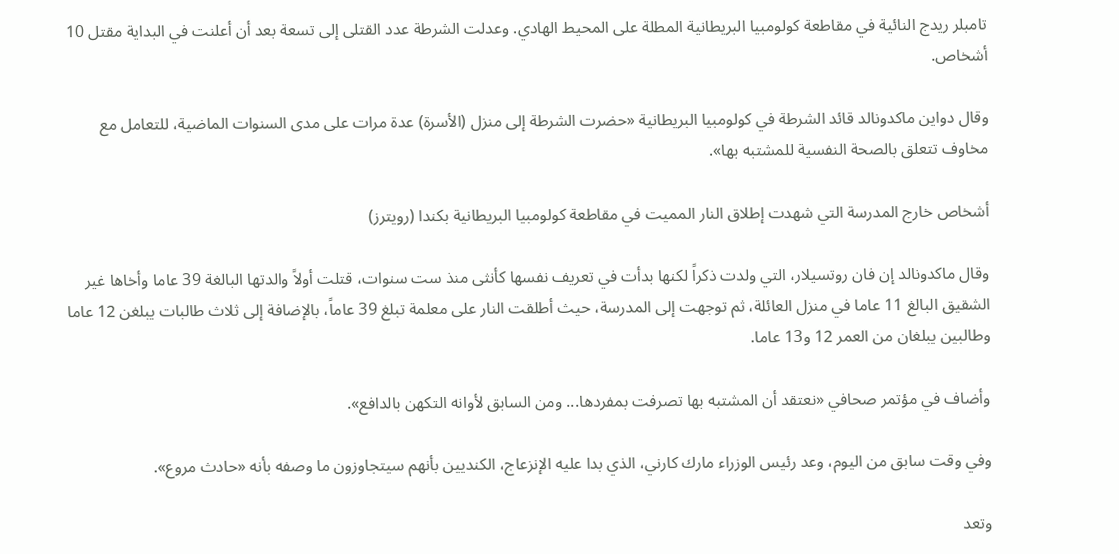تامبلر ريدج النائية في مقاطعة كولومبيا البريطانية المطلة على المحيط الهادي. وعدلت الشرطة عدد القتلى إلى تسعة بعد أن أعلنت في البداية مقتل 10 أشخاص.

وقال دواين ماكدونالد قائد الشرطة في كولومبيا البريطانية «حضرت الشرطة إلى منزل (الأسرة) عدة مرات على مدى السنوات الماضية، للتعامل مع مخاوف تتعلق بالصحة النفسية للمشتبه بها».

أشخاص خارج المدرسة التي شهدت إطلاق النار المميت في مقاطعة كولومبيا البريطانية بكندا (رويترز)

وقال ماكدونالد إن فان روتسيلار، التي ولدت ذكراً لكنها بدأت في تعريف نفسها كأنثى منذ ست سنوات، قتلت أولاً والدتها البالغة 39 عاما وأخاها غير الشقيق البالغ 11 عاما في منزل العائلة، ثم توجهت إلى المدرسة، حيث أطلقت النار على معلمة تبلغ 39 عاماً، بالإضافة إلى ثلاث طالبات يبلغن 12 عاما وطالبين يبلغان من العمر 12 و13 عاما.

وأضاف في مؤتمر صحافي «نعتقد أن المشتبه بها تصرفت بمفردها... ومن السابق لأوانه التكهن بالدافع».

وفي وقت سابق من اليوم، وعد رئيس الوزراء مارك كارني، الذي بدا عليه الإنزعاج، الكنديين بأنهم سيتجاوزون ما وصفه بأنه «حادث مروع».

وتعد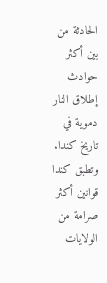الحادثة من بين أكثر حوادث إطلاق النار دموية في تاريخ كندا. وتطبق كندا قوانين أكثر صرامة من الولايات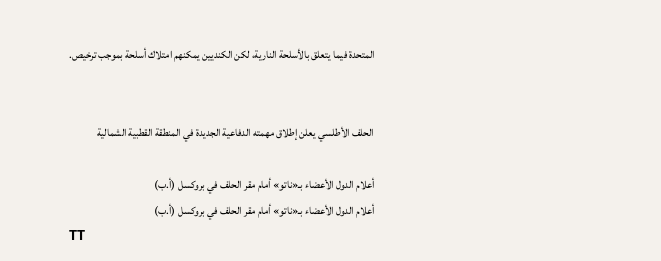المتحدة فيما يتعلق بالأسلحة النارية، لكن الكنديين يمكنهم امتلاك أسلحة بموجب ترخيص.


الحلف الأطلسي يعلن إطلاق مهمته الدفاعية الجديدة في المنطقة القطبية الشمالية

أعلام الدول الأعضاء بـ«ناتو» أمام مقر الحلف في بروكسل (أ.ب)
أعلام الدول الأعضاء بـ«ناتو» أمام مقر الحلف في بروكسل (أ.ب)
TT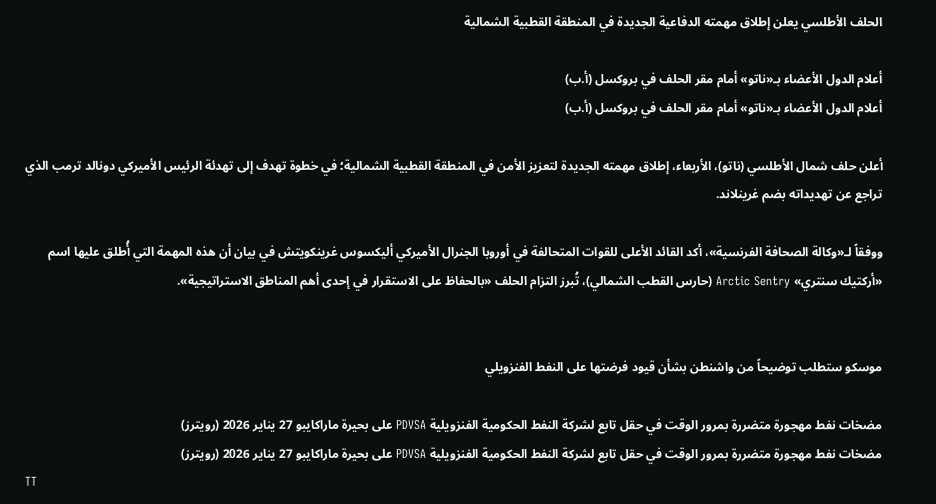الحلف الأطلسي يعلن إطلاق مهمته الدفاعية الجديدة في المنطقة القطبية الشمالية

أعلام الدول الأعضاء بـ«ناتو» أمام مقر الحلف في بروكسل (أ.ب)
أعلام الدول الأعضاء بـ«ناتو» أمام مقر الحلف في بروكسل (أ.ب)

أعلن حلف شمال الأطلسي (ناتو)، الأربعاء، إطلاق مهمته الجديدة لتعزيز الأمن في المنطقة القطبية الشمالية؛ في خطوة تهدف إلى تهدئة الرئيس الأميركي دونالد ترمب الذي تراجع عن تهديداته بضم غرينلاند.

ووفقاً لـ«وكالة الصحافة الفرنسية»، أكد القائد الأعلى للقوات المتحالفة في أوروبا الجنرال الأميركي أليكسوس غرينكويتش في بيان أن هذه المهمة التي أُطلق عليها اسم «أركتيك سنتري» Arctic Sentry (حارس القطب الشمالي)، تُبرز التزام الحلف «بالحفاظ على الاستقرار في إحدى أهم المناطق الاستراتيجية».


موسكو ستطلب توضيحاً من واشنطن بشأن قيود فرضتها على النفط الفنزويلي

مضخات نفط مهجورة متضررة بمرور الوقت في حقل تابع لشركة النفط الحكومية الفنزويلية PDVSA على بحيرة ماراكايبو 27 يناير 2026 (رويترز)
مضخات نفط مهجورة متضررة بمرور الوقت في حقل تابع لشركة النفط الحكومية الفنزويلية PDVSA على بحيرة ماراكايبو 27 يناير 2026 (رويترز)
TT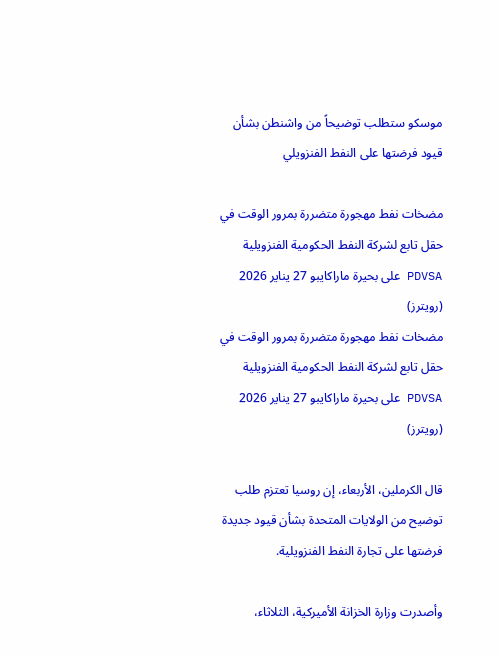موسكو ستطلب توضيحاً من واشنطن بشأن قيود فرضتها على النفط الفنزويلي

مضخات نفط مهجورة متضررة بمرور الوقت في حقل تابع لشركة النفط الحكومية الفنزويلية PDVSA على بحيرة ماراكايبو 27 يناير 2026 (رويترز)
مضخات نفط مهجورة متضررة بمرور الوقت في حقل تابع لشركة النفط الحكومية الفنزويلية PDVSA على بحيرة ماراكايبو 27 يناير 2026 (رويترز)

قال الكرملين، الأربعاء، إن روسيا تعتزم طلب توضيح من الولايات المتحدة بشأن قيود جديدة فرضتها على تجارة النفط الفنزويلية.

وأصدرت وزارة الخزانة الأميركية، الثلاثاء،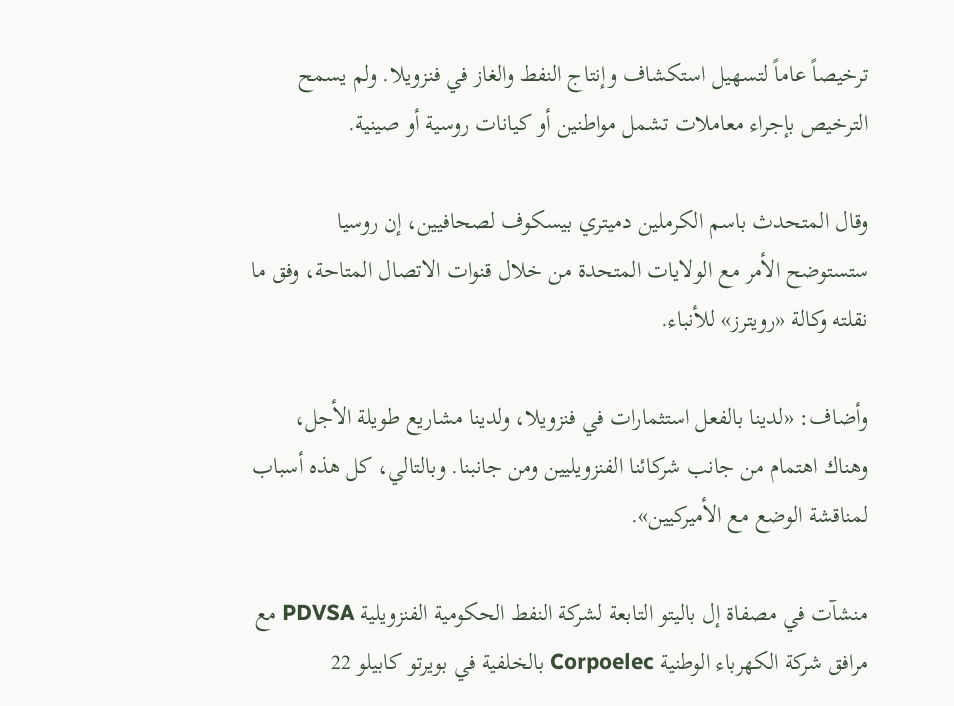ترخيصاً عاماً لتسهيل استكشاف وإنتاج النفط والغاز في فنزويلا. ولم يسمح الترخيص بإجراء معاملات تشمل مواطنين أو كيانات روسية أو صينية.

وقال المتحدث باسم الكرملين دميتري بيسكوف لصحافيين، إن روسيا ستستوضح الأمر مع الولايات المتحدة من خلال قنوات الاتصال المتاحة، وفق ما نقلته وكالة «رويترز» للأنباء.

وأضاف: «لدينا بالفعل استثمارات في فنزويلا، ولدينا مشاريع طويلة الأجل، وهناك اهتمام من جانب شركائنا الفنزويليين ومن جانبنا. وبالتالي، كل هذه أسباب لمناقشة الوضع مع الأميركيين».

منشآت في مصفاة إل باليتو التابعة لشركة النفط الحكومية الفنزويلية PDVSA مع مرافق شركة الكهرباء الوطنية Corpoelec بالخلفية في بويرتو كابيلو 22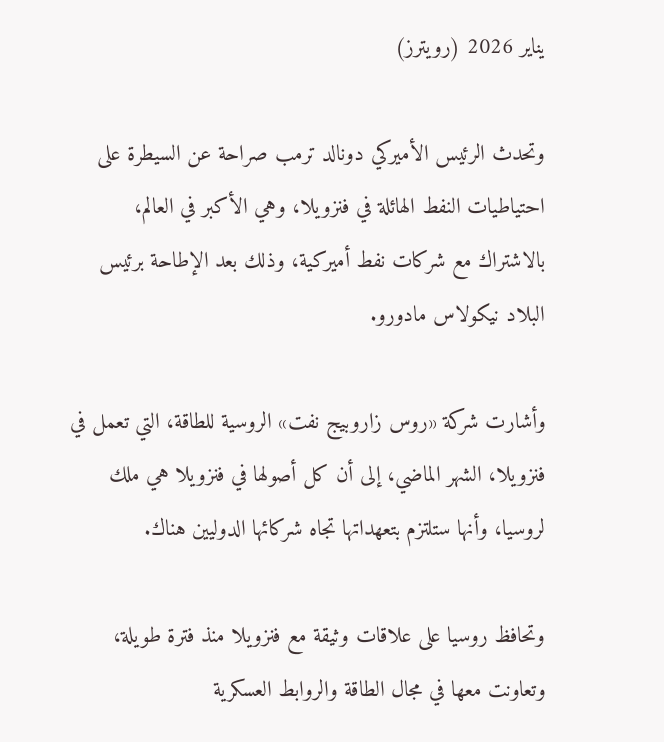يناير 2026 (رويترز)

وتحدث الرئيس الأميركي دونالد ترمب صراحة عن السيطرة على احتياطيات النفط الهائلة في فنزويلا، وهي الأكبر في العالم، بالاشتراك مع شركات نفط أميركية، وذلك بعد الإطاحة برئيس البلاد نيكولاس مادورو.

وأشارت شركة «روس زاروبيج نفت» الروسية للطاقة، التي تعمل في فنزويلا، الشهر الماضي، إلى أن كل أصولها في فنزويلا هي ملك لروسيا، وأنها ستلتزم بتعهداتها تجاه شركائها الدوليين هناك.

وتحافظ روسيا على علاقات وثيقة مع فنزويلا منذ فترة طويلة، وتعاونت معها في مجال الطاقة والروابط العسكرية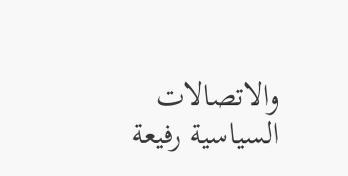والاتصالات السياسية رفيعة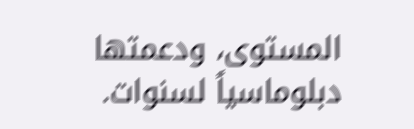المستوى، ودعمتها دبلوماسياً لسنوات.